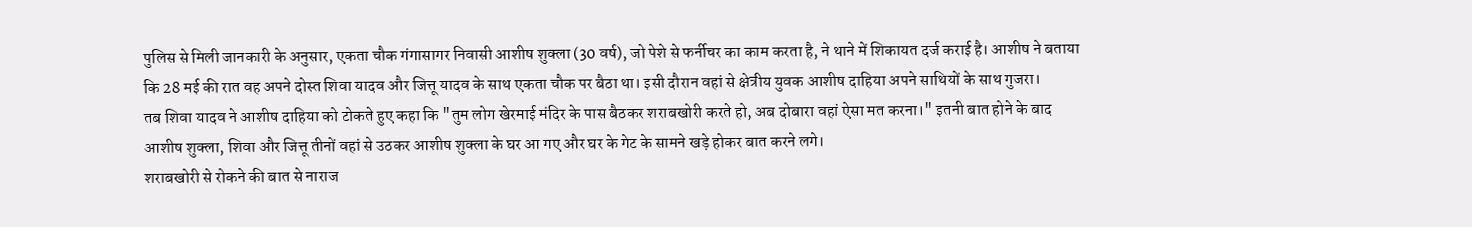पुलिस से मिली जानकारी के अनुसार, एकता चौक गंगासागर निवासी आशीष शुक्ला (30 वर्ष), जो पेशे से फर्नीचर का काम करता है, ने थाने में शिकायत दर्ज कराई है। आशीष ने बताया कि 28 मई की रात वह अपने दोस्त शिवा यादव और जित्तू यादव के साथ एकता चौक पर बैठा था। इसी दौरान वहां से क्षेत्रीय युवक आशीष दाहिया अपने साथियों के साथ गुजरा।
तब शिवा यादव ने आशीष दाहिया को टोकते हुए कहा कि "तुम लोग खेरमाई मंदिर के पास बैठकर शराबखोरी करते हो, अब दोबारा वहां ऐसा मत करना।" इतनी बात होने के बाद आशीष शुक्ला, शिवा और जित्तू तीनों वहां से उठकर आशीष शुक्ला के घर आ गए और घर के गेट के सामने खड़े होकर बात करने लगे।
शराबखोरी से रोकने की बात से नाराज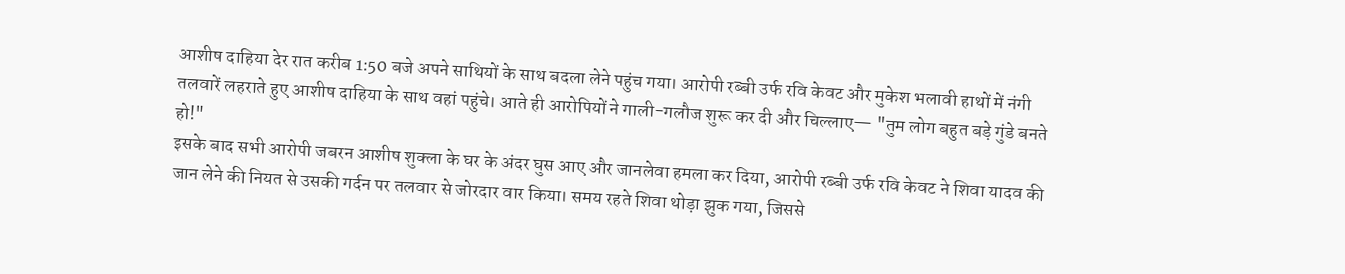आशीष दाहिया देर रात करीब 1:50 बजे अपने साथियों के साथ बदला लेने पहुंच गया। आरोपी रब्बी उर्फ रवि केवट और मुकेश भलावी हाथों में नंगी तलवारें लहराते हुए आशीष दाहिया के साथ वहां पहुंचे। आते ही आरोपियों ने गाली-गलौज शुरू कर दी और चिल्लाए— "तुम लोग बहुत बड़े गुंडे बनते हो!"
इसके बाद सभी आरोपी जबरन आशीष शुक्ला के घर के अंदर घुस आए और जानलेवा हमला कर दिया, आरोपी रब्बी उर्फ रवि केवट ने शिवा यादव की जान लेने की नियत से उसकी गर्दन पर तलवार से जोरदार वार किया। समय रहते शिवा थोड़ा झुक गया, जिससे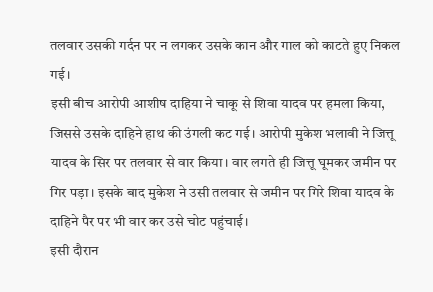तलवार उसकी गर्दन पर न लगकर उसके कान और गाल को काटते हुए निकल गई।
इसी बीच आरोपी आशीष दाहिया ने चाकू से शिवा यादव पर हमला किया, जिससे उसके दाहिने हाथ की उंगली कट गई। आरोपी मुकेश भलावी ने जित्तू यादव के सिर पर तलवार से वार किया। वार लगते ही जित्तू घूमकर जमीन पर गिर पड़ा। इसके बाद मुकेश ने उसी तलवार से जमीन पर गिरे शिवा यादव के दाहिने पैर पर भी वार कर उसे चोट पहुंचाई।
इसी दौरान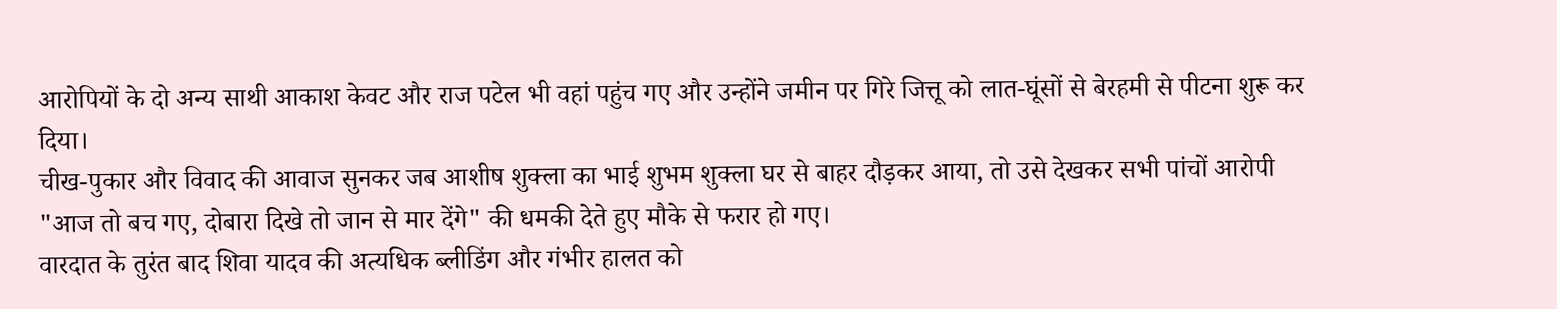आरोपियों के दो अन्य साथी आकाश केवट और राज पटेल भी वहां पहुंच गए और उन्होंने जमीन पर गिरे जित्तू को लात-घूंसों से बेरहमी से पीटना शुरू कर दिया।
चीख-पुकार और विवाद की आवाज सुनकर जब आशीष शुक्ला का भाई शुभम शुक्ला घर से बाहर दौड़कर आया, तो उसे देखकर सभी पांचों आरोपी "आज तो बच गए, दोबारा दिखे तो जान से मार देंगे" की धमकी देते हुए मौके से फरार हो गए।
वारदात के तुरंत बाद शिवा यादव की अत्यधिक ब्लीडिंग और गंभीर हालत को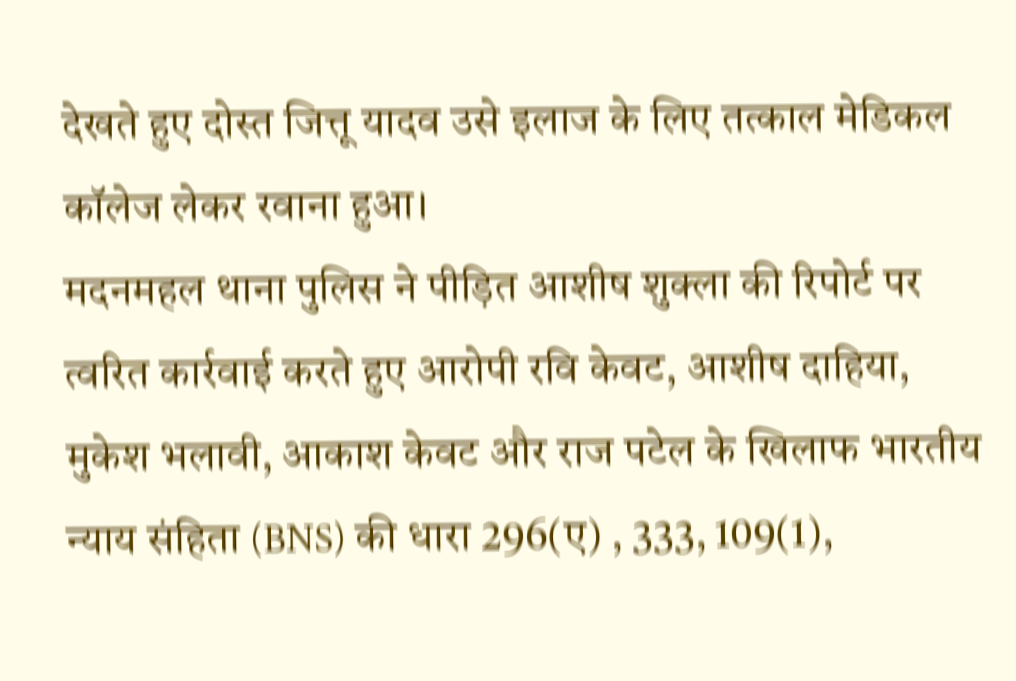देखते हुए दोस्त जित्तू यादव उसे इलाज के लिए तत्काल मेडिकल कॉलेज लेकर रवाना हुआ।
मदनमहल थाना पुलिस ने पीड़ित आशीष शुक्ला की रिपोर्ट पर त्वरित कार्रवाई करते हुए आरोपी रवि केवट, आशीष दाहिया, मुकेश भलावी, आकाश केवट और राज पटेल के खिलाफ भारतीय न्याय संहिता (BNS) की धारा 296(ए) , 333, 109(1),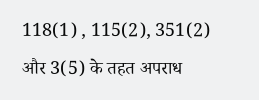118(1) , 115(2), 351(2) और 3(5) के तहत अपराध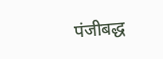पंजीबद्ध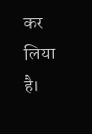कर लिया है।